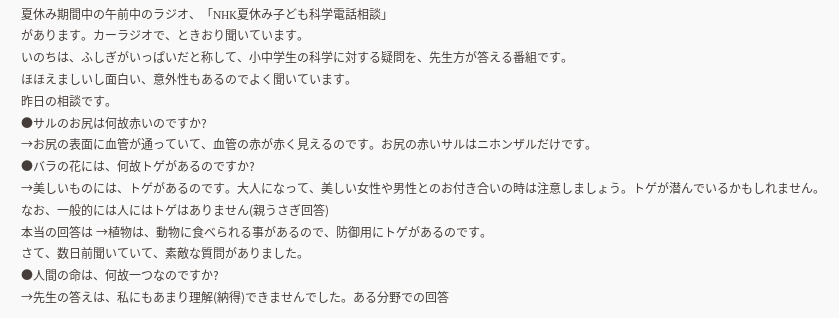夏休み期間中の午前中のラジオ、「NHK夏休み子ども科学電話相談」
があります。カーラジオで、ときおり聞いています。
いのちは、ふしぎがいっぱいだと称して、小中学生の科学に対する疑問を、先生方が答える番組です。
ほほえましいし面白い、意外性もあるのでよく聞いています。
昨日の相談です。
●サルのお尻は何故赤いのですか?
→お尻の表面に血管が通っていて、血管の赤が赤く見えるのです。お尻の赤いサルはニホンザルだけです。
●バラの花には、何故トゲがあるのですか?
→美しいものには、トゲがあるのです。大人になって、美しい女性や男性とのお付き合いの時は注意しましょう。トゲが潜んでいるかもしれません。なお、一般的には人にはトゲはありません(親うさぎ回答)
本当の回答は →植物は、動物に食べられる事があるので、防御用にトゲがあるのです。
さて、数日前聞いていて、素敵な質問がありました。
●人間の命は、何故一つなのですか?
→先生の答えは、私にもあまり理解(納得)できませんでした。ある分野での回答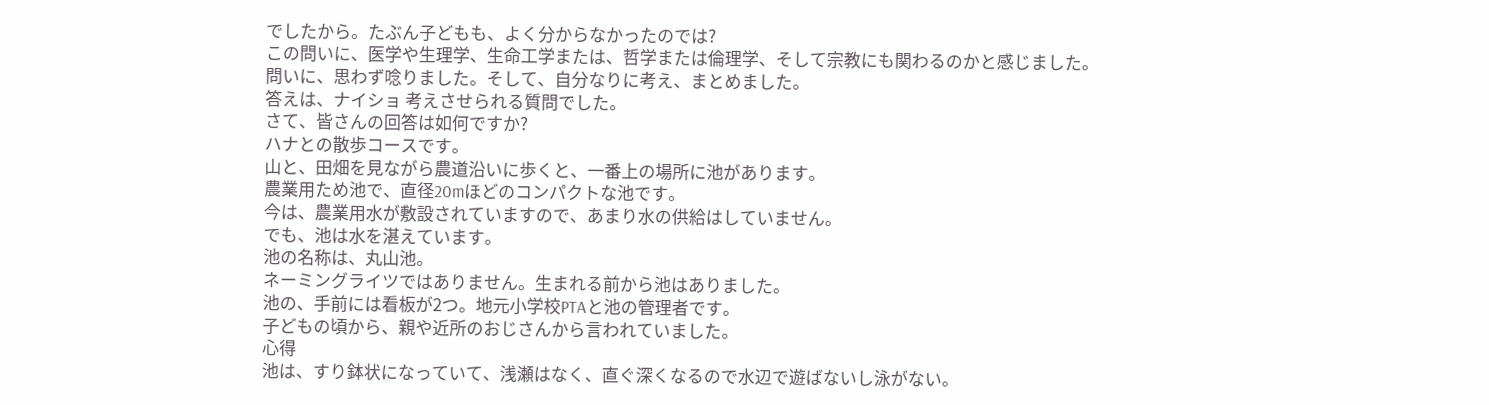でしたから。たぶん子どもも、よく分からなかったのでは?
この問いに、医学や生理学、生命工学または、哲学または倫理学、そして宗教にも関わるのかと感じました。
問いに、思わず唸りました。そして、自分なりに考え、まとめました。
答えは、ナイショ 考えさせられる質問でした。
さて、皆さんの回答は如何ですか?
ハナとの散歩コースです。
山と、田畑を見ながら農道沿いに歩くと、一番上の場所に池があります。
農業用ため池で、直径20mほどのコンパクトな池です。
今は、農業用水が敷設されていますので、あまり水の供給はしていません。
でも、池は水を湛えています。
池の名称は、丸山池。
ネーミングライツではありません。生まれる前から池はありました。
池の、手前には看板が2つ。地元小学校PTAと池の管理者です。
子どもの頃から、親や近所のおじさんから言われていました。
心得
池は、すり鉢状になっていて、浅瀬はなく、直ぐ深くなるので水辺で遊ばないし泳がない。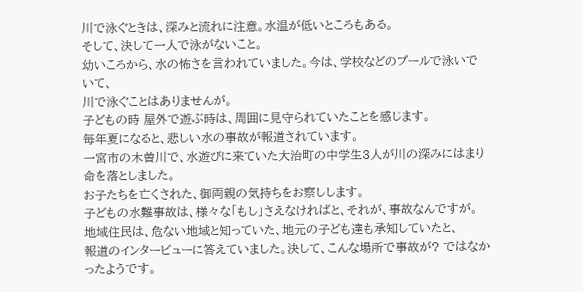川で泳ぐときは、深みと流れに注意。水温が低いところもある。
そして、決して一人で泳がないこと。
幼いころから、水の怖さを言われていました。今は、学校などのプールで泳いでいて、
川で泳ぐことはありませんが。
子どもの時 屋外で遊ぶ時は、周囲に見守られていたことを感じます。
毎年夏になると、悲しい水の事故が報道されています。
一宮市の木曽川で、水遊びに来ていた大治町の中学生3人が川の深みにはまり
命を落としました。
お子たちを亡くされた、御両親の気持ちをお察しします。
子どもの水難事故は、様々な「もし」さえなければと、それが、事故なんですが。
地域住民は、危ない地域と知っていた、地元の子ども達も承知していたと、
報道のインタービューに答えていました。決して、こんな場所で事故が? ではなかったようです。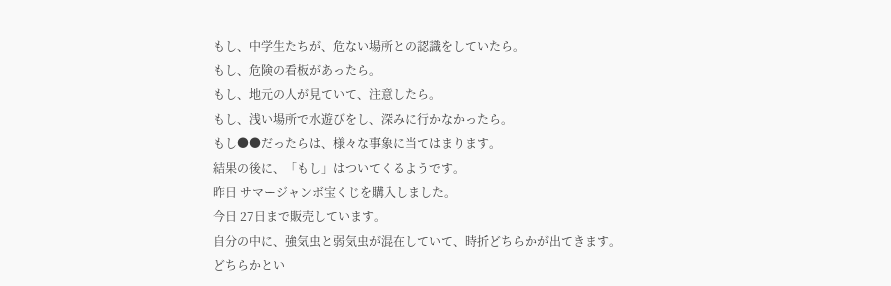もし、中学生たちが、危ない場所との認識をしていたら。
もし、危険の看板があったら。
もし、地元の人が見ていて、注意したら。
もし、浅い場所で水遊びをし、深みに行かなかったら。
もし●●だったらは、様々な事象に当てはまります。
結果の後に、「もし」はついてくるようです。
昨日 サマージャンボ宝くじを購入しました。
今日 27日まで販売しています。
自分の中に、強気虫と弱気虫が混在していて、時折どちらかが出てきます。
どちらかとい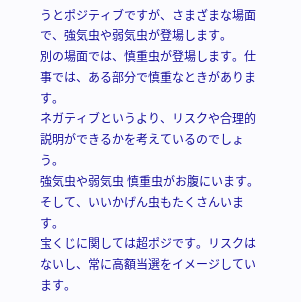うとポジティブですが、さまざまな場面で、強気虫や弱気虫が登場します。
別の場面では、慎重虫が登場します。仕事では、ある部分で慎重なときがあります。
ネガティブというより、リスクや合理的説明ができるかを考えているのでしょう。
強気虫や弱気虫 慎重虫がお腹にいます。そして、いいかげん虫もたくさんいます。
宝くじに関しては超ポジです。リスクはないし、常に高額当選をイメージしています。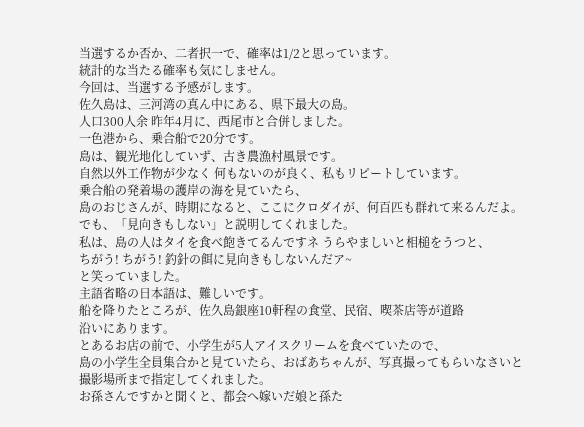当選するか否か、二者択一で、確率は1/2と思っています。
統計的な当たる確率も気にしません。
今回は、当選する予感がします。
佐久島は、三河湾の真ん中にある、県下最大の島。
人口300人余 昨年4月に、西尾市と合併しました。
一色港から、乗合船で20分です。
島は、観光地化していず、古き農漁村風景です。
自然以外工作物が少なく 何もないのが良く、私もリピートしています。
乗合船の発着場の護岸の海を見ていたら、
島のおじさんが、時期になると、ここにクロダイが、何百匹も群れて来るんだよ。
でも、「見向きもしない」と説明してくれました。
私は、島の人はタイを食べ飽きてるんですネ うらやましいと相槌をうつと、
ちがう! ちがう! 釣針の餌に見向きもしないんだア~
と笑っていました。
主語省略の日本語は、難しいです。
船を降りたところが、佐久島銀座10軒程の食堂、民宿、喫茶店等が道路
沿いにあります。
とあるお店の前で、小学生が5人アイスクリームを食べていたので、
島の小学生全員集合かと見ていたら、おばあちゃんが、写真撮ってもらいなさいと
撮影場所まで指定してくれました。
お孫さんですかと聞くと、都会へ嫁いだ娘と孫た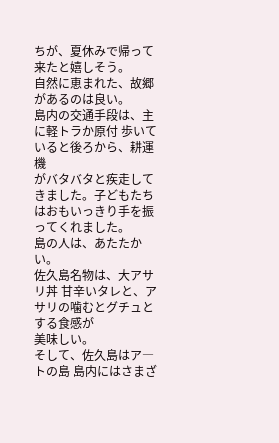ちが、夏休みで帰って来たと嬉しそう。
自然に恵まれた、故郷があるのは良い。
島内の交通手段は、主に軽トラか原付 歩いていると後ろから、耕運機
がバタバタと疾走してきました。子どもたちはおもいっきり手を振ってくれました。
島の人は、あたたかい。
佐久島名物は、大アサリ丼 甘辛いタレと、アサリの噛むとグチュとする食感が
美味しい。
そして、佐久島はア―トの島 島内にはさまざ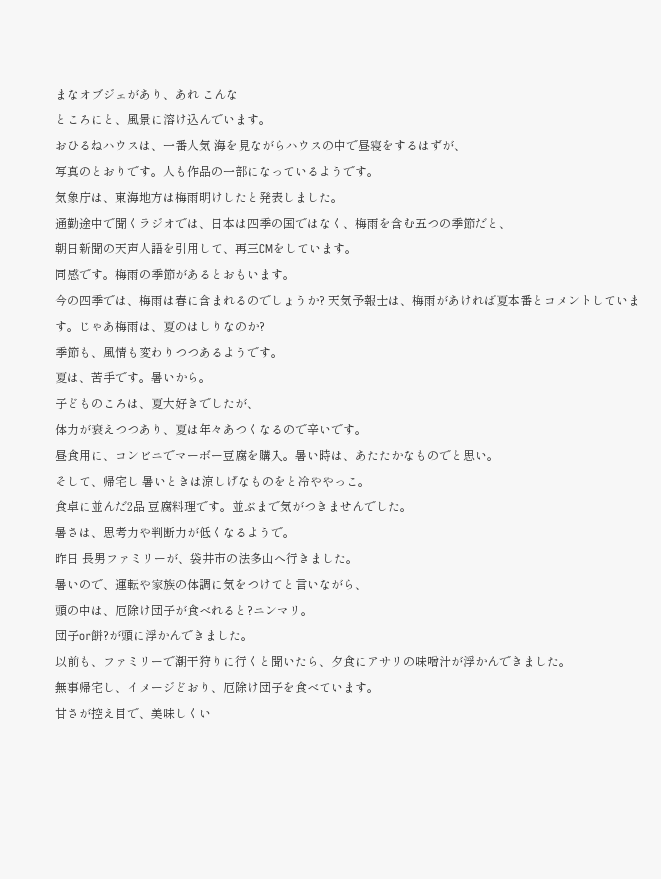まなオブジェがあり、あれ こんな
ところにと、風景に溶け込んでいます。
おひるねハウスは、一番人気 海を見ながらハウスの中で昼寝をするはずが、
写真のとおりです。人も作品の一部になっているようです。
気象庁は、東海地方は梅雨明けしたと発表しました。
通勤途中で聞くラジオでは、日本は四季の国ではなく、梅雨を含む五つの季節だと、
朝日新聞の天声人語を引用して、再三CMをしています。
同感です。梅雨の季節があるとおもいます。
今の四季では、梅雨は春に含まれるのでしょうか? 天気予報士は、梅雨があければ夏本番とコメントしています。じゃあ梅雨は、夏のはしりなのか?
季節も、風情も変わりつつあるようです。
夏は、苦手です。暑いから。
子どものころは、夏大好きでしたが、
体力が衰えつつあり、夏は年々あつくなるので辛いです。
昼食用に、コンビニでマーボー豆腐を購入。暑い時は、あたたかなものでと思い。
そして、帰宅し 暑いときは涼しげなものをと冷ややっこ。
食卓に並んだ2品 豆腐料理です。並ぶまで気がつきませんでした。
暑さは、思考力や判断力が低くなるようで。
昨日 長男ファミリーが、袋井市の法多山へ行きました。
暑いので、運転や家族の体調に気をつけてと言いながら、
頭の中は、厄除け団子が食べれると?ニンマリ。
団子or餅?が頭に浮かんできました。
以前も、ファミリーで潮干狩りに行くと聞いたら、夕食にアサリの味噌汁が浮かんできました。
無事帰宅し、イメージどおり、厄除け団子を食べています。
甘さが控え目で、美味しくい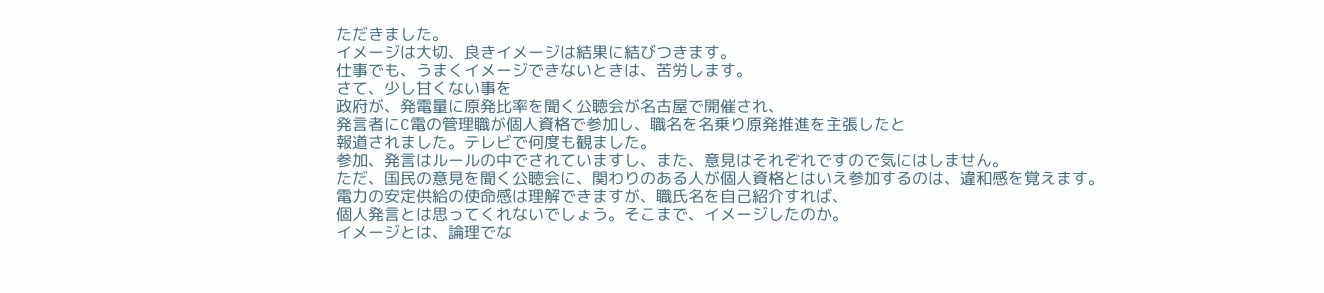ただきました。
イメージは大切、良きイメージは結果に結びつきます。
仕事でも、うまくイメージできないときは、苦労します。
さて、少し甘くない事を
政府が、発電量に原発比率を聞く公聴会が名古屋で開催され、
発言者にC電の管理職が個人資格で参加し、職名を名乗り原発推進を主張したと
報道されました。テレビで何度も観ました。
参加、発言はルールの中でされていますし、また、意見はそれぞれですので気にはしません。
ただ、国民の意見を聞く公聴会に、関わりのある人が個人資格とはいえ参加するのは、違和感を覚えます。
電力の安定供給の使命感は理解できますが、職氏名を自己紹介すれば、
個人発言とは思ってくれないでしょう。そこまで、イメージしたのか。
イメージとは、論理でな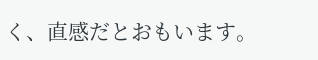く、直感だとおもいます。